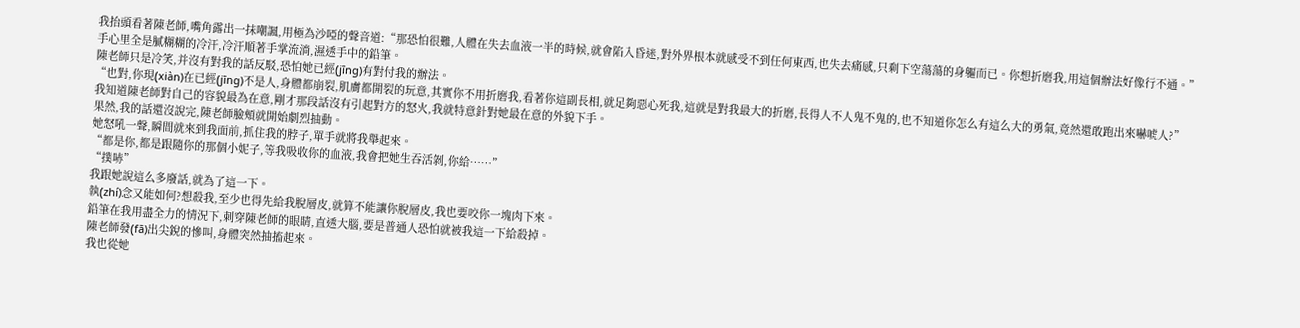我抬頭看著陳老師,嘴角露出一抹嘲諷,用極為沙啞的聲音道:“那恐怕很難,人體在失去血液一半的時候,就會陷入昏迷,對外界根本就感受不到任何東西,也失去痛感,只剩下空蕩蕩的身軀而已。你想折磨我,用這個辦法好像行不通。”
手心里全是膩糊糊的冷汗,冷汗順著手掌流淌,濕透手中的鉛筆。
陳老師只是冷笑,并沒有對我的話反駁,恐怕她已經(jīng)有對付我的辦法。
“也對,你現(xiàn)在已經(jīng)不是人,身體都崩裂,肌膚都開裂的玩意,其實你不用折磨我,看著你這副長相,就足夠惡心死我,這就是對我最大的折磨,長得人不人鬼不鬼的,也不知道你怎么有這么大的勇氣,竟然還敢跑出來嚇唬人?”
我知道陳老師對自己的容貌最為在意,剛才那段話沒有引起對方的怒火,我就特意針對她最在意的外貌下手。
果然,我的話還沒說完,陳老師臉頰就開始劇烈抽動。
她怒吼一聲,瞬間就來到我面前,抓住我的脖子,單手就將我舉起來。
“都是你,都是跟隨你的那個小妮子,等我吸收你的血液,我會把她生吞活剝,你給……”
“撲哧”
我跟她說這么多廢話,就為了這一下。
執(zhí)念又能如何?想殺我,至少也得先給我脫層皮,就算不能讓你脫層皮,我也要咬你一塊肉下來。
鉛筆在我用盡全力的情況下,刺穿陳老師的眼睛,直透大腦,要是普通人恐怕就被我這一下給殺掉。
陳老師發(fā)出尖銳的慘叫,身體突然抽搐起來。
我也從她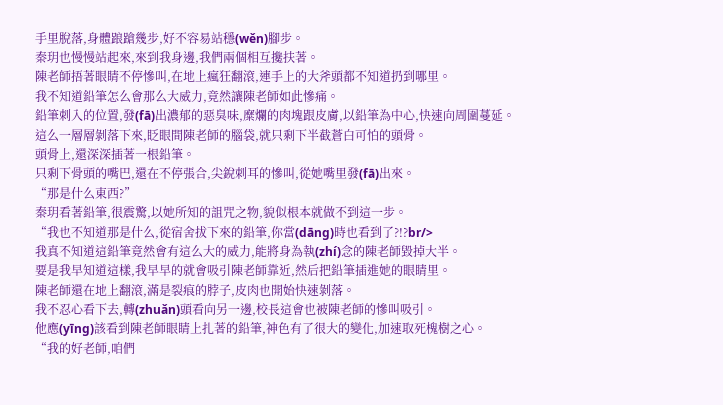手里脫落,身體踉蹌幾步,好不容易站穩(wěn)腳步。
秦玥也慢慢站起來,來到我身邊,我們兩個相互攙扶著。
陳老師捂著眼睛不停慘叫,在地上瘋狂翻滾,連手上的大斧頭都不知道扔到哪里。
我不知道鉛筆怎么會那么大威力,竟然讓陳老師如此慘痛。
鉛筆刺入的位置,發(fā)出濃郁的惡臭味,糜爛的肉塊跟皮膚,以鉛筆為中心,快速向周圍蔓延。
這么一層層剝落下來,眨眼間陳老師的腦袋,就只剩下半截蒼白可怕的頭骨。
頭骨上,還深深插著一根鉛筆。
只剩下骨頭的嘴巴,還在不停張合,尖銳刺耳的慘叫,從她嘴里發(fā)出來。
“那是什么東西?”
秦玥看著鉛筆,很震驚,以她所知的詛咒之物,貌似根本就做不到這一步。
“我也不知道那是什么,從宿舍拔下來的鉛筆,你當(dāng)時也看到了?!?br/>
我真不知道這鉛筆竟然會有這么大的威力,能將身為執(zhí)念的陳老師毀掉大半。
要是我早知道這樣,我早早的就會吸引陳老師靠近,然后把鉛筆插進她的眼睛里。
陳老師還在地上翻滾,滿是裂痕的脖子,皮肉也開始快速剝落。
我不忍心看下去,轉(zhuǎn)頭看向另一邊,校長這會也被陳老師的慘叫吸引。
他應(yīng)該看到陳老師眼睛上扎著的鉛筆,神色有了很大的變化,加速取死槐樹之心。
“我的好老師,咱們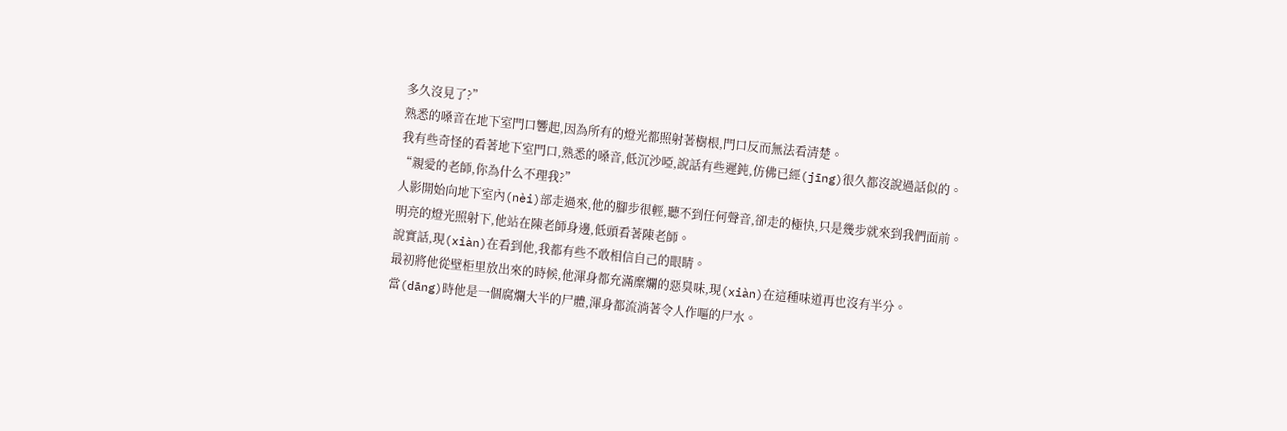多久沒見了?”
熟悉的嗓音在地下室門口響起,因為所有的燈光都照射著樹根,門口反而無法看清楚。
我有些奇怪的看著地下室門口,熟悉的嗓音,低沉沙啞,說話有些遲鈍,仿佛已經(jīng)很久都沒說過話似的。
“親愛的老師,你為什么不理我?”
人影開始向地下室內(nèi)部走過來,他的腳步很輕,聽不到任何聲音,卻走的極快,只是幾步就來到我們面前。
明亮的燈光照射下,他站在陳老師身邊,低頭看著陳老師。
說實話,現(xiàn)在看到他,我都有些不敢相信自己的眼睛。
最初將他從壁柜里放出來的時候,他渾身都充滿糜爛的惡臭味,現(xiàn)在這種味道再也沒有半分。
當(dāng)時他是一個腐爛大半的尸體,渾身都流淌著令人作嘔的尸水。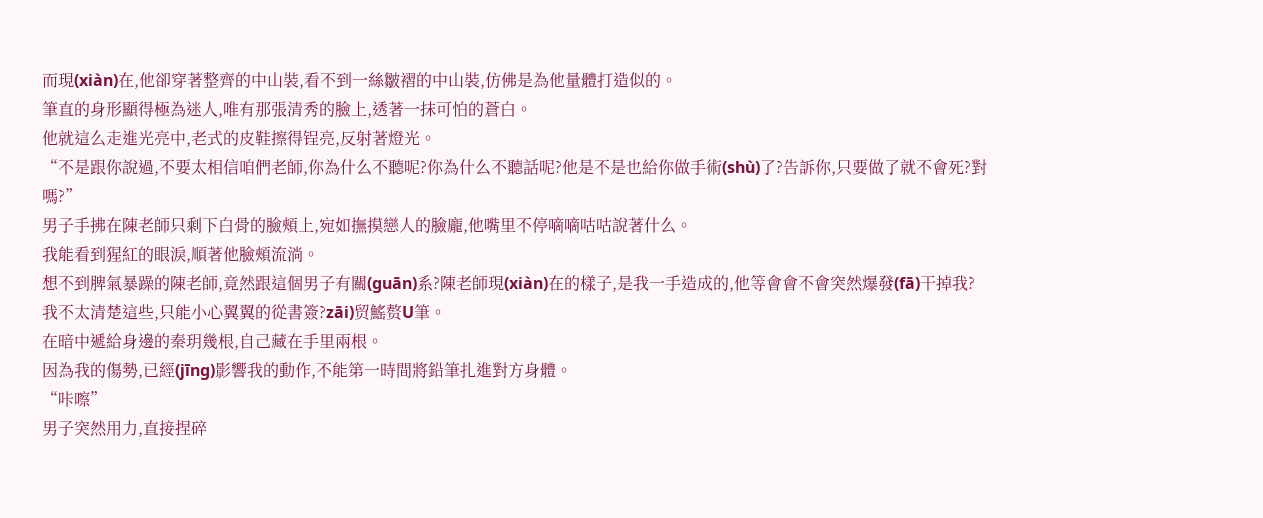而現(xiàn)在,他卻穿著整齊的中山裝,看不到一絲皺褶的中山裝,仿佛是為他量體打造似的。
筆直的身形顯得極為迷人,唯有那張清秀的臉上,透著一抹可怕的蒼白。
他就這么走進光亮中,老式的皮鞋擦得锃亮,反射著燈光。
“不是跟你說過,不要太相信咱們老師,你為什么不聽呢?你為什么不聽話呢?他是不是也給你做手術(shù)了?告訴你,只要做了就不會死?對嗎?”
男子手拂在陳老師只剩下白骨的臉頰上,宛如撫摸戀人的臉龐,他嘴里不停嘀嘀咕咕說著什么。
我能看到猩紅的眼淚,順著他臉頰流淌。
想不到脾氣暴躁的陳老師,竟然跟這個男子有關(guān)系?陳老師現(xiàn)在的樣子,是我一手造成的,他等會會不會突然爆發(fā)干掉我?
我不太清楚這些,只能小心翼翼的從書簽?zāi)贸鰩赘U筆。
在暗中遞給身邊的秦玥幾根,自己藏在手里兩根。
因為我的傷勢,已經(jīng)影響我的動作,不能第一時間將鉛筆扎進對方身體。
“咔嚓”
男子突然用力,直接捏碎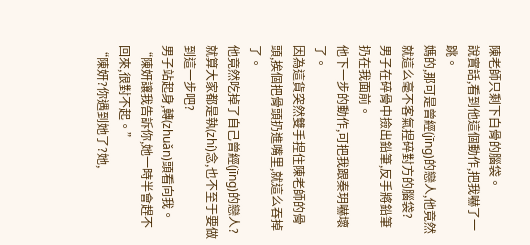陳老師只剩下白骨的腦袋。
說實話,看到他這個動作,把我嚇了一跳。
媽的,那可是曾經(jīng)的戀人,他竟然就這么毫不客氣捏碎對方的腦袋?
男子在碎骨中撿出鉛筆,反手將鉛筆扔在我面前。
他下一步的動作,可把我跟秦玥嚇壞了。
因為這貨突然雙手捏住陳老師的骨頭,挨個把骨頭扔進嘴里,就這么吞掉了。
他竟然吃掉了自己曾經(jīng)的戀人?就算大家都是執(zhí)念,也不至于要做到這一步吧?
男子站起身,轉(zhuǎn)頭看向我。
“陳妍讓我告訴你,她一時半會趕不回來,很對不起。”
“陳妍?你遇到她了?她,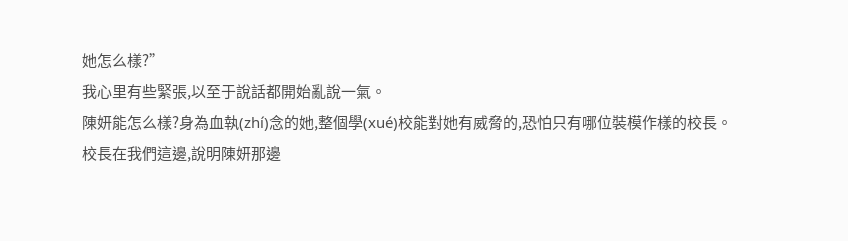她怎么樣?”
我心里有些緊張,以至于說話都開始亂說一氣。
陳妍能怎么樣?身為血執(zhí)念的她,整個學(xué)校能對她有威脅的,恐怕只有哪位裝模作樣的校長。
校長在我們這邊,說明陳妍那邊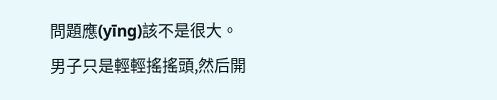問題應(yīng)該不是很大。
男子只是輕輕搖搖頭,然后開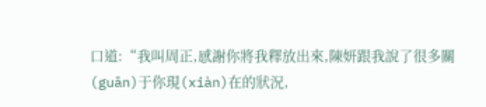口道:“我叫周正,感謝你將我釋放出來,陳妍跟我說了很多關(guān)于你現(xiàn)在的狀況,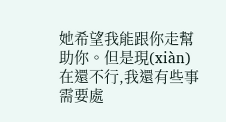她希望我能跟你走幫助你。但是現(xiàn)在還不行,我還有些事需要處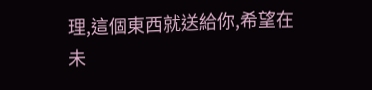理,這個東西就送給你,希望在未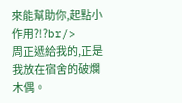來能幫助你,起點小作用?!?br/>
周正遞給我的,正是我放在宿舍的破爛木偶。